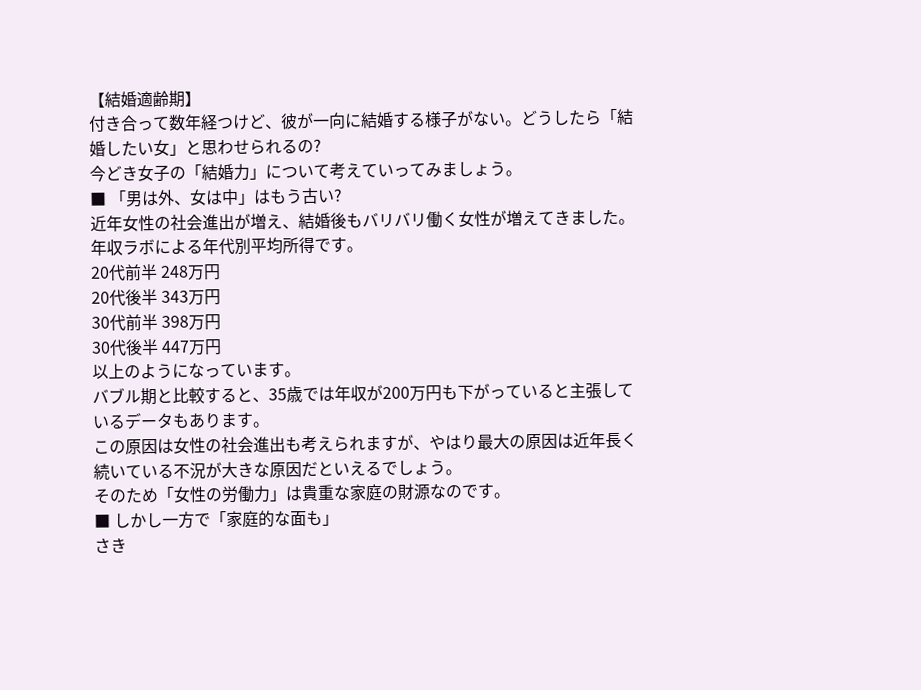【結婚適齢期】
付き合って数年経つけど、彼が一向に結婚する様子がない。どうしたら「結婚したい女」と思わせられるの?
今どき女子の「結婚力」について考えていってみましょう。
■ 「男は外、女は中」はもう古い?
近年女性の社会進出が増え、結婚後もバリバリ働く女性が増えてきました。
年収ラボによる年代別平均所得です。
20代前半 248万円
20代後半 343万円
30代前半 398万円
30代後半 447万円
以上のようになっています。
バブル期と比較すると、35歳では年収が200万円も下がっていると主張しているデータもあります。
この原因は女性の社会進出も考えられますが、やはり最大の原因は近年長く続いている不況が大きな原因だといえるでしょう。
そのため「女性の労働力」は貴重な家庭の財源なのです。
■ しかし一方で「家庭的な面も」
さき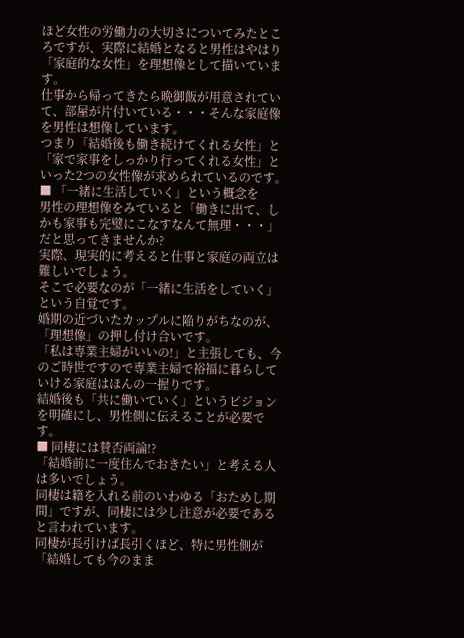ほど女性の労働力の大切さについてみたところですが、実際に結婚となると男性はやはり「家庭的な女性」を理想像として描いています。
仕事から帰ってきたら晩御飯が用意されていて、部屋が片付いている・・・そんな家庭像を男性は想像しています。
つまり「結婚後も働き続けてくれる女性」と「家で家事をしっかり行ってくれる女性」といった2つの女性像が求められているのです。
■ 「一緒に生活していく」という概念を
男性の理想像をみていると「働きに出て、しかも家事も完璧にこなすなんて無理・・・」だと思ってきませんか?
実際、現実的に考えると仕事と家庭の両立は難しいでしょう。
そこで必要なのが「一緒に生活をしていく」という自覚です。
婚期の近づいたカップルに陥りがちなのが、「理想像」の押し付け合いです。
「私は専業主婦がいいの!」と主張しても、今のご時世ですので専業主婦で裕福に暮らしていける家庭はほんの一握りです。
結婚後も「共に働いていく」というビジョンを明確にし、男性側に伝えることが必要です。
■ 同棲には賛否両論!?
「結婚前に一度住んでおきたい」と考える人は多いでしょう。
同棲は籍を入れる前のいわゆる「おためし期間」ですが、同棲には少し注意が必要であると言われています。
同棲が長引けば長引くほど、特に男性側が「結婚しても今のまま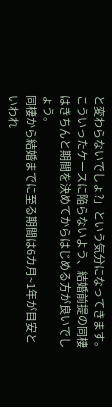と変わらないでしょ?」という気分になってきます。
こういったケースに陥らないよう、結婚前提の同棲はきちんと期間を決めてからはじめる方が良いでしょう。
同棲から結婚までに至る期間は6カ月~1年が目安といわれ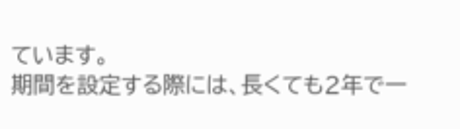ています。
期間を設定する際には、長くても2年で一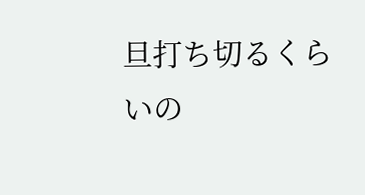旦打ち切るくらいの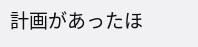計画があったほ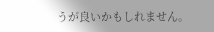うが良いかもしれません。